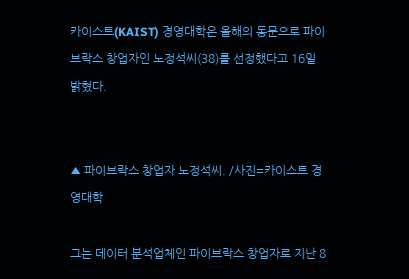카이스트(KAIST) 경영대학은 올해의 동문으로 파이브락스 창업자인 노정석씨(38)를 선정했다고 16일 밝혔다.


▲ 파이브락스 창업자 노정석씨. /사진=카이스트 경영대학

그는 데이터 분석업체인 파이브락스 창업자로 지난 8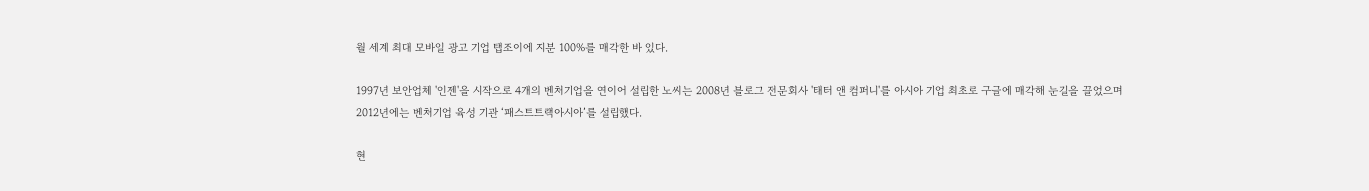월 세계 최대 모바일 광고 기업 탭조이에 지분 100%를 매각한 바 있다.

1997년 보안업체 '인젠'을 시작으로 4개의 벤처기업을 연이어 설립한 노씨는 2008년 블로그 전문회사 '태터 앤 컴퍼니'를 아시아 기업 최초로 구글에 매각해 눈길을 끌었으며 2012년에는 벤처기업 육성 기관 ‘패스트트랙아시아’를 설립했다.

현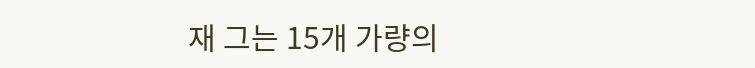재 그는 15개 가량의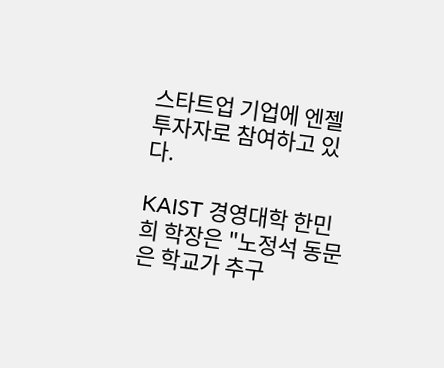스타트업 기업에 엔젤 투자자로 참여하고 있다.

KAIST 경영대학 한민희 학장은 "노정석 동문은 학교가 추구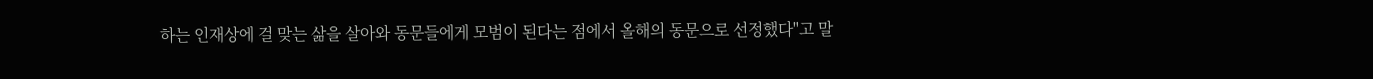하는 인재상에 걸 맞는 삶을 살아와 동문들에게 모범이 된다는 점에서 올해의 동문으로 선정했다"고 말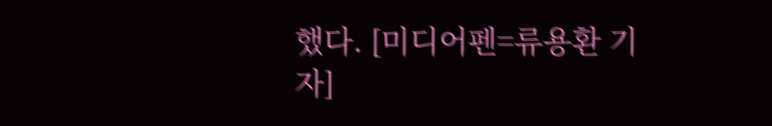했다. [미디어펜=류용환 기자]